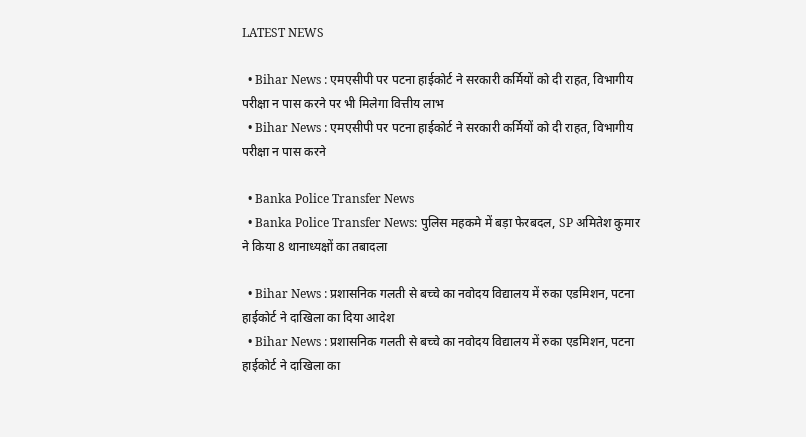LATEST NEWS

  • Bihar News : एमएसीपी पर पटना हाईकोर्ट ने सरकारी कर्मियों को दी राहत, विभागीय परीक्षा न पास करने पर भी मिलेगा वित्तीय लाभ
  • Bihar News : एमएसीपी पर पटना हाईकोर्ट ने सरकारी कर्मियों को दी राहत, विभागीय परीक्षा न पास करने

  • Banka Police Transfer News
  • Banka Police Transfer News: पुलिस महकमे में बड़ा फेरबदल, SP अमितेश कुमार ने किया 8 थानाध्यक्षों का तबादला

  • Bihar News : प्रशासनिक गलती से बच्चे का नवोदय विद्यालय में रुका एडमिशन, पटना हाईकोर्ट ने दाखिला का दिया आदेश
  • Bihar News : प्रशासनिक गलती से बच्चे का नवोदय विद्यालय में रुका एडमिशन, पटना हाईकोर्ट ने दाखिला का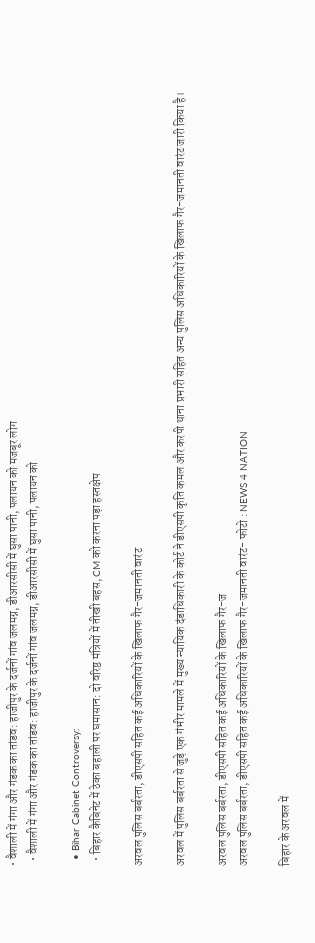• वैशाली में गंगा और गंडक का तांडव: हाजीपुर के दर्जनों गांव जलमग्न, डीआरसीसी में घुसा पानी, पलायन को मजबूर लोग
  • वैशाली में गंगा और गंडक का तांडव: हाजीपुर के दर्जनों गांव जलमग्न, डीआरसीसी में घुसा पानी, पलायन को

  • Bihar Cabinet Controversy:
  • बिहार कैबिनेट में ठेका बहाली पर घमासान: दो वरिष्ठ मंत्रियों में तीखी बहस, CM को करना पड़ा हस्तक्षेप

अरवल पुलिस बर्बरता, डीएसपी सहित कई अधिकारियों के खिलाफ गैर-जमानती वारंट

अरवल में पुलिस बर्बरता से जुड़े एक गंभीर मामले में मुख्य न्यायिक दंडाधिकारी के कोर्ट ने डीएसपी कृति कमल और करपी थाना प्रभारी सहित अन्य पुलिस अधिकारियों के खिलाफ गैर-जमानती वारंट जारी किया है।

अरवल पुलिस बर्बरता, डीएसपी सहित कई अधिकारियों के खिलाफ गैर-ज
अरवल पुलिस बर्बरता, डीएसपी सहित कई अधिकारियों के खिलाफ गैर-जमानती वारंट- फोटो : NEWS 4 NATION

बिहार के अरवल में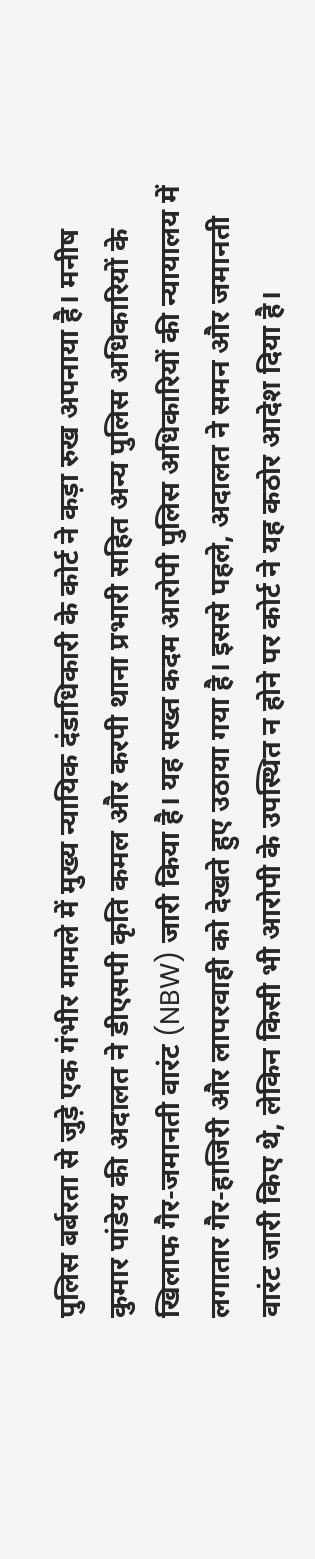पुलिस बर्बरता से जुड़े एक गंभीर मामले में मुख्य न्यायिक दंडाधिकारी के कोर्ट ने कड़ा रुख अपनाया है। मनीष कुमार पांडेय की अदालत ने डीएसपी कृति कमल और करपी थाना प्रभारी सहित अन्य पुलिस अधिकारियों के खिलाफ गैर-जमानती वारंट (NBW) जारी किया है। यह सख्त कदम आरोपी पुलिस अधिकारियों की न्यायालय में लगातार गैर-हाजिरी और लापरवाही को देखते हुए उठाया गया है। इससे पहले, अदालत ने समन और जमानती वारंट जारी किए थे, लेकिन किसी भी आरोपी के उपस्थित न होने पर कोर्ट ने यह कठोर आदेश दिया है।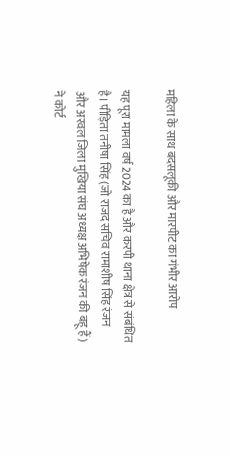महिला के साथ बदसलूकी और मारपीट का गंभीर आरोप

यह पूरा मामला वर्ष 2024 का है और करपी थाना क्षेत्र से संबंधित है। पीड़िता तनीषा सिंह (जो राजद सचिव रामाशीष सिंह रंजन और अरवल जिला मुखिया संघ अध्यक्ष अभिषेक रंजन की बहू हैं) ने कोर्ट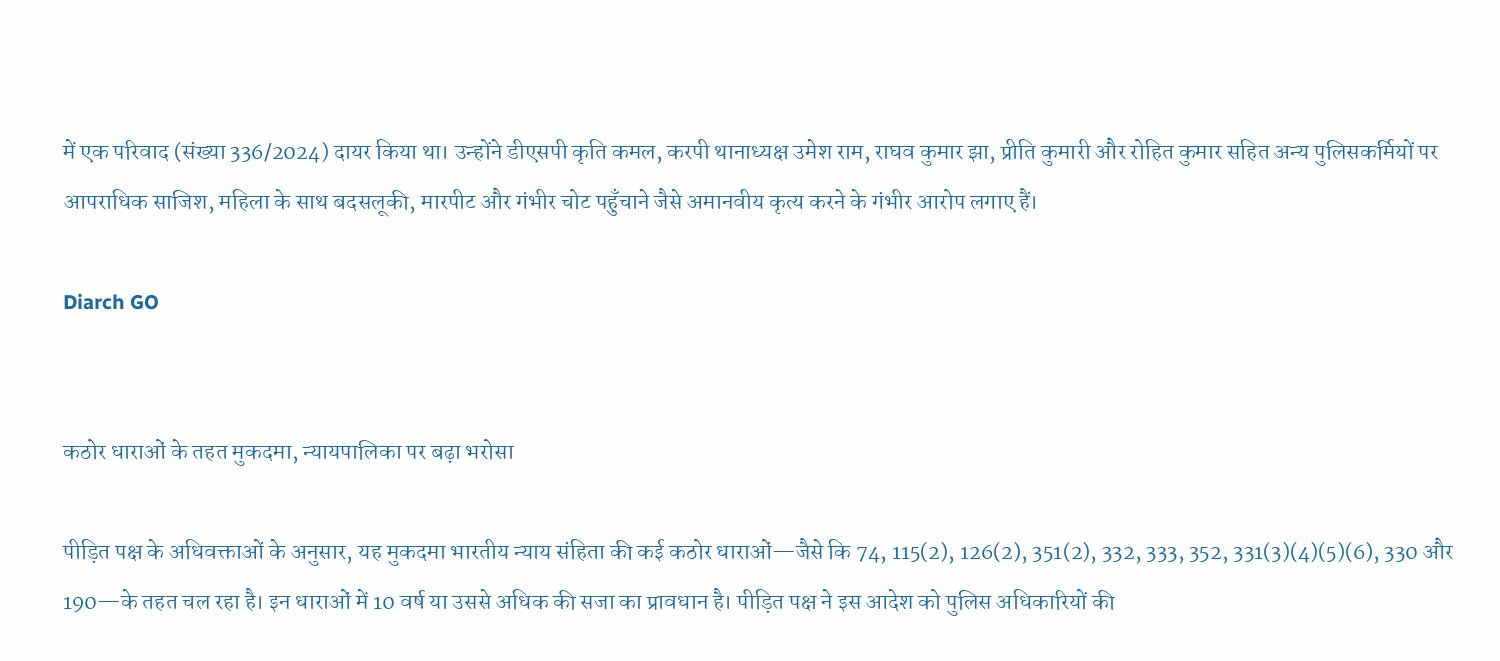में एक परिवाद (संख्या 336/2024) दायर किया था। उन्होंने डीएसपी कृति कमल, करपी थानाध्यक्ष उमेश राम, राघव कुमार झा, प्रीति कुमारी और रोहित कुमार सहित अन्य पुलिसकर्मियों पर आपराधिक साजिश, महिला के साथ बदसलूकी, मारपीट और गंभीर चोट पहुँचाने जैसे अमानवीय कृत्य करने के गंभीर आरोप लगाए हैं।

Diarch GO


कठोर धाराओं के तहत मुकदमा, न्यायपालिका पर बढ़ा भरोसा

पीड़ित पक्ष के अधिवक्ताओं के अनुसार, यह मुकदमा भारतीय न्याय संहिता की कई कठोर धाराओं—जैसे कि 74, 115(2), 126(2), 351(2), 332, 333, 352, 331(3)(4)(5)(6), 330 और 190—के तहत चल रहा है। इन धाराओं में 10 वर्ष या उससे अधिक की सजा का प्रावधान है। पीड़ित पक्ष ने इस आदेश को पुलिस अधिकारियों की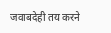जवाबदेही तय करने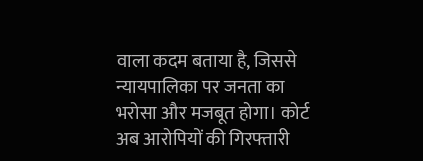वाला कदम बताया है, जिससे न्यायपालिका पर जनता का भरोसा और मजबूत होगा। कोर्ट अब आरोपियों की गिरफ्तारी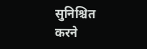सुनिश्चित करने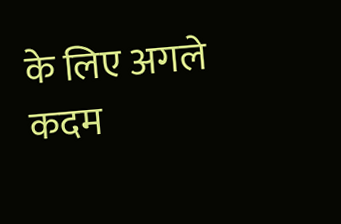के लिए अगले कदम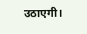उठाएगी।